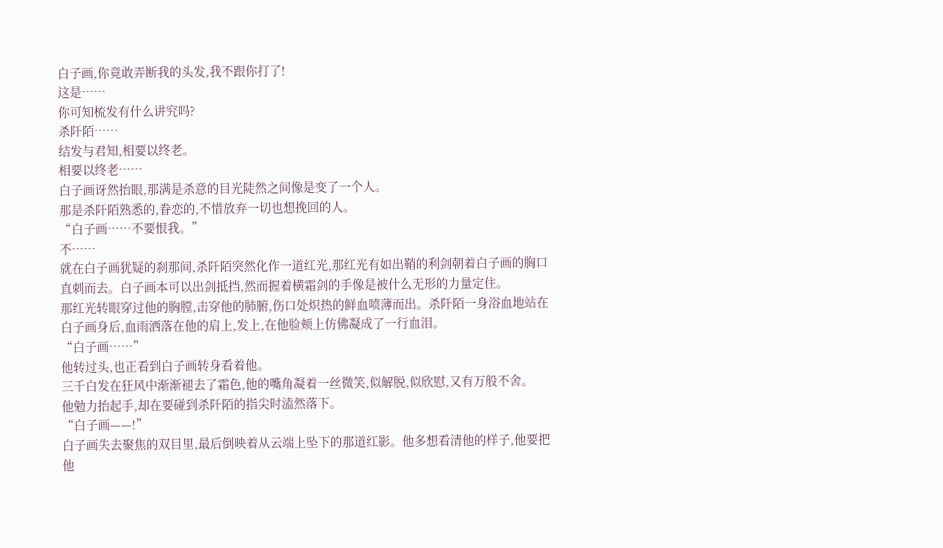白子画,你竟敢弄断我的头发,我不跟你打了!
这是……
你可知梳发有什么讲究吗?
杀阡陌……
结发与君知,相要以终老。
相要以终老……
白子画讶然抬眼,那满是杀意的目光陡然之间像是变了一个人。
那是杀阡陌熟悉的,眷恋的,不惜放弃一切也想挽回的人。
“白子画……不要恨我。”
不……
就在白子画犹疑的刹那间,杀阡陌突然化作一道红光,那红光有如出鞘的利剑朝着白子画的胸口直刺而去。白子画本可以出剑抵挡,然而握着横霜剑的手像是被什么无形的力量定住。
那红光转眼穿过他的胸膛,击穿他的肺腑,伤口处炽热的鲜血喷薄而出。杀阡陌一身浴血地站在白子画身后,血雨洒落在他的肩上,发上,在他脸颊上仿佛凝成了一行血泪。
“白子画……”
他转过头,也正看到白子画转身看着他。
三千白发在狂风中渐渐褪去了霜色,他的嘴角凝着一丝微笑,似解脱,似欣慰,又有万般不舍。
他勉力抬起手,却在要碰到杀阡陌的指尖时溘然落下。
“白子画——!”
白子画失去聚焦的双目里,最后倒映着从云端上坠下的那道红影。他多想看清他的样子,他要把他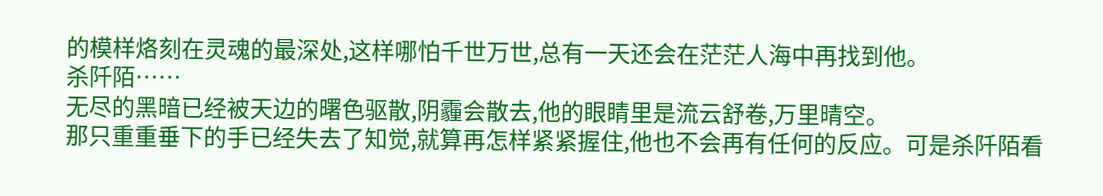的模样烙刻在灵魂的最深处,这样哪怕千世万世,总有一天还会在茫茫人海中再找到他。
杀阡陌……
无尽的黑暗已经被天边的曙色驱散,阴霾会散去,他的眼睛里是流云舒卷,万里晴空。
那只重重垂下的手已经失去了知觉,就算再怎样紧紧握住,他也不会再有任何的反应。可是杀阡陌看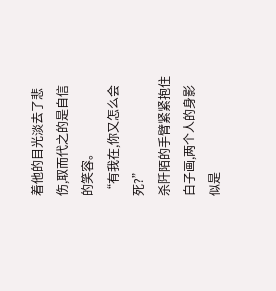着他的目光淡去了悲伤,取而代之的是自信的笑容。
“有我在,你又怎么会死?”
杀阡陌的手臂紧紧抱住白子画,两个人的身影似是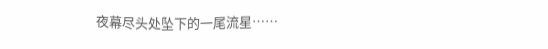夜幕尽头处坠下的一尾流星……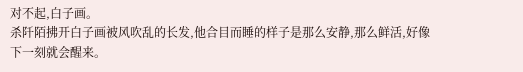对不起,白子画。
杀阡陌拂开白子画被风吹乱的长发,他合目而睡的样子是那么安静,那么鲜活,好像下一刻就会醒来。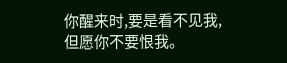你醒来时,要是看不见我,但愿你不要恨我。